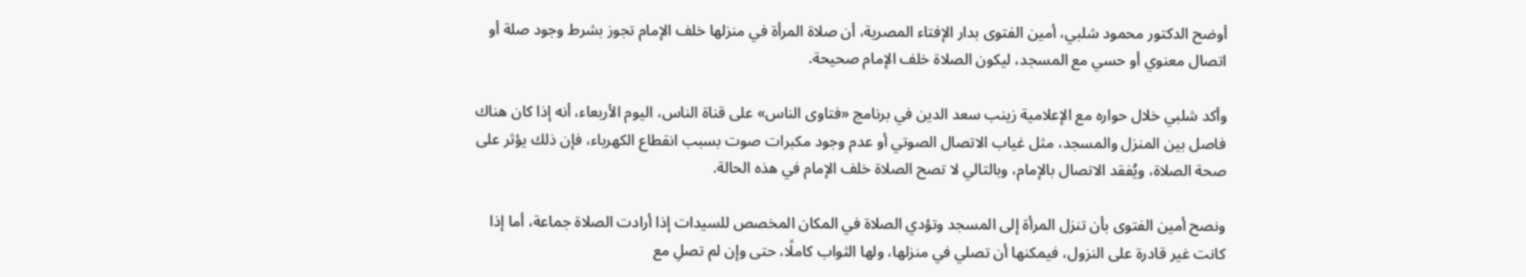أوضح الدكتور محمود شلبي، أمين الفتوى بدار الإفتاء المصرية، أن صلاة المرأة في منزلها خلف الإمام تجوز بشرط وجود صلة أو اتصال معنوي أو حسي مع المسجد، ليكون الصلاة خلف الإمام صحيحة.

وأكد شلبي خلال حواره مع الإعلامية زينب سعد الدين في برنامج «فتاوى الناس» على قناة الناس، اليوم الأربعاء، أنه إذا كان هناك فاصل بين المنزل والمسجد، مثل غياب الاتصال الصوتي أو عدم وجود مكبرات صوت بسبب انقطاع الكهرباء، فإن ذلك يؤثر على صحة الصلاة، ويُفقد الاتصال بالإمام، وبالتالي لا تصح الصلاة خلف الإمام في هذه الحالة.

ونصح أمين الفتوى بأن تنزل المرأة إلى المسجد وتؤدي الصلاة في المكان المخصص للسيدات إذا أرادت الصلاة جماعة، أما إذا كانت غير قادرة على النزول، فيمكنها أن تصلي في منزلها، ولها الثواب كاملًا، حتى وإن لم تصلِ مع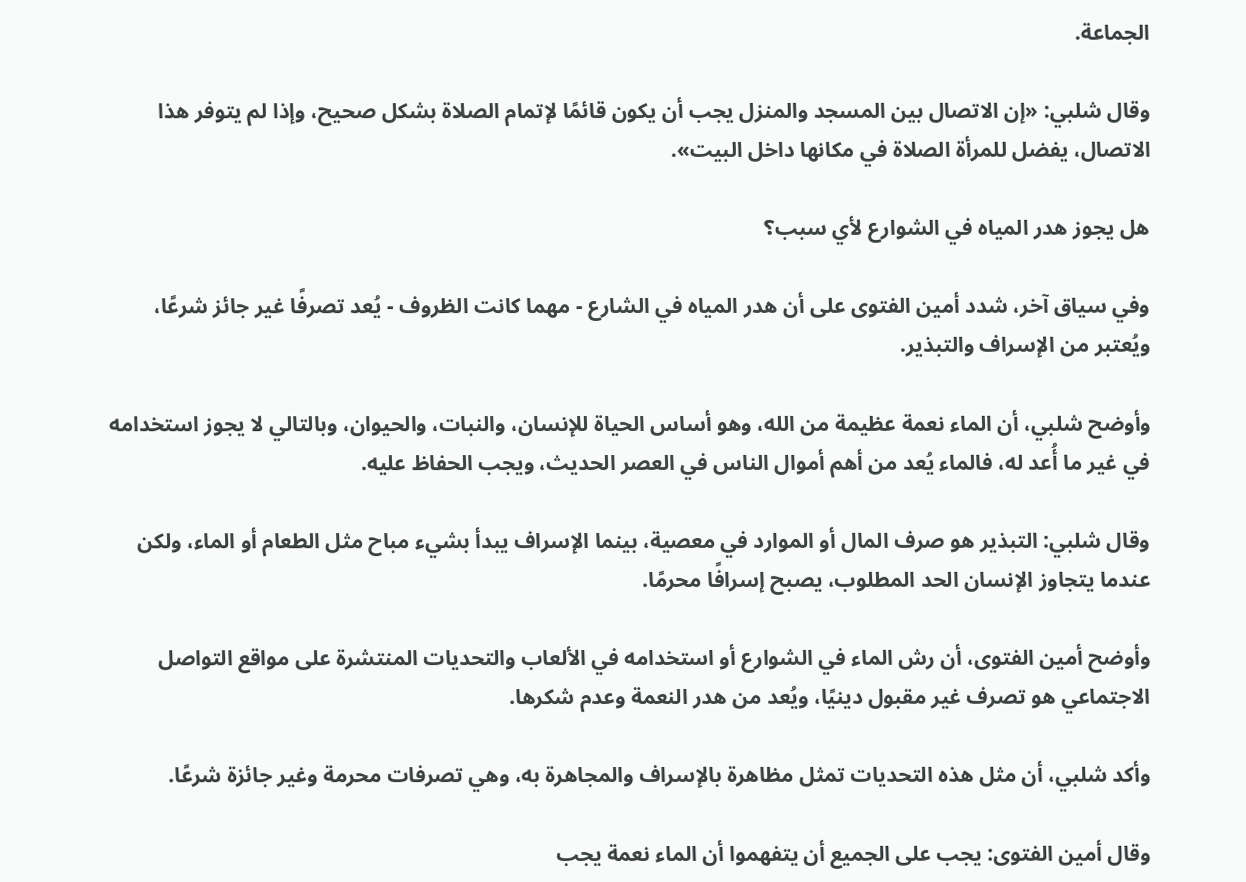الجماعة.

وقال شلبي: «إن الاتصال بين المسجد والمنزل يجب أن يكون قائمًا لإتمام الصلاة بشكل صحيح، وإذا لم يتوفر هذا الاتصال، يفضل للمرأة الصلاة في مكانها داخل البيت».

هل يجوز هدر المياه في الشوارع لأي سبب؟

وفي سياق آخر، شدد أمين الفتوى على أن هدر المياه في الشارع - مهما كانت الظروف - يُعد تصرفًا غير جائز شرعًا، ويُعتبر من الإسراف والتبذير.

وأوضح شلبي، أن الماء نعمة عظيمة من الله، وهو أساس الحياة للإنسان، والنبات، والحيوان، وبالتالي لا يجوز استخدامه في غير ما أُعد له، فالماء يُعد من أهم أموال الناس في العصر الحديث، ويجب الحفاظ عليه.

وقال شلبي: التبذير هو صرف المال أو الموارد في معصية، بينما الإسراف يبدأ بشيء مباح مثل الطعام أو الماء، ولكن عندما يتجاوز الإنسان الحد المطلوب، يصبح إسرافًا محرمًا.

وأوضح أمين الفتوى، أن رش الماء في الشوارع أو استخدامه في الألعاب والتحديات المنتشرة على مواقع التواصل الاجتماعي هو تصرف غير مقبول دينيًا، ويُعد من هدر النعمة وعدم شكرها.

وأكد شلبي، أن مثل هذه التحديات تمثل مظاهرة بالإسراف والمجاهرة به، وهي تصرفات محرمة وغير جائزة شرعًا.

وقال أمين الفتوى: يجب على الجميع أن يتفهموا أن الماء نعمة يجب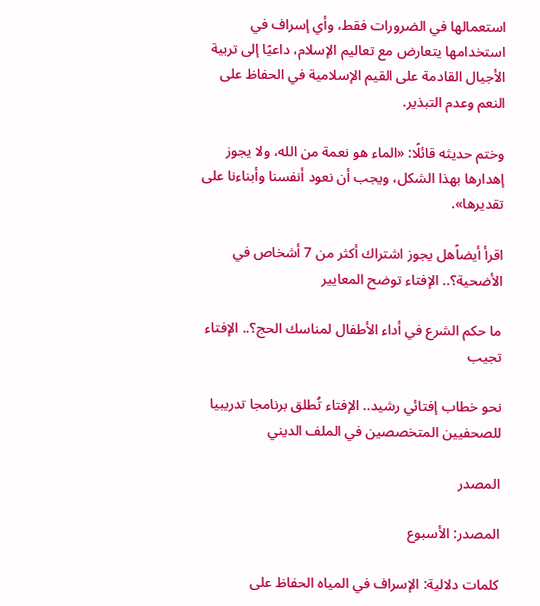استعمالها في الضرورات فقط، وأي إسراف في استخدامها يتعارض مع تعاليم الإسلام، داعيًا إلى تربية الأجيال القادمة على القيم الإسلامية في الحفاظ على النعم وعدم التبذير.

وختم حديثه قائلًا: «الماء هو نعمة من الله، ولا يجوز إهدارها بهذا الشكل، ويجب أن نعود أنفسنا وأبناءنا على تقديرها».

اقرأ أيضاًهل يجوز اشتراك أكثر من 7 أشخاص في الأضحية؟.. الإفتاء توضح المعايير

ما حكم الشرع في أداء الأطفال لمناسك الحج؟.. الإفتاء تجيب

نحو خطاب إفتائي رشيد.. الإفتاء تُطلق برنامجا تدريبيا للصحفيين المتخصصين في الملف الديني

المصدر

المصدر: الأسبوع

كلمات دلالية: الإسراف في المياه الحفاظ على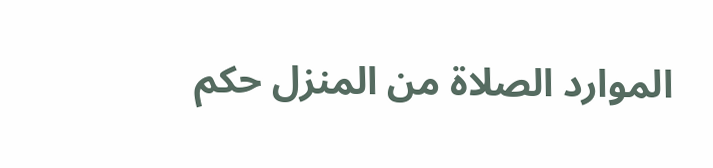الموارد الصلاة من المنزل حكم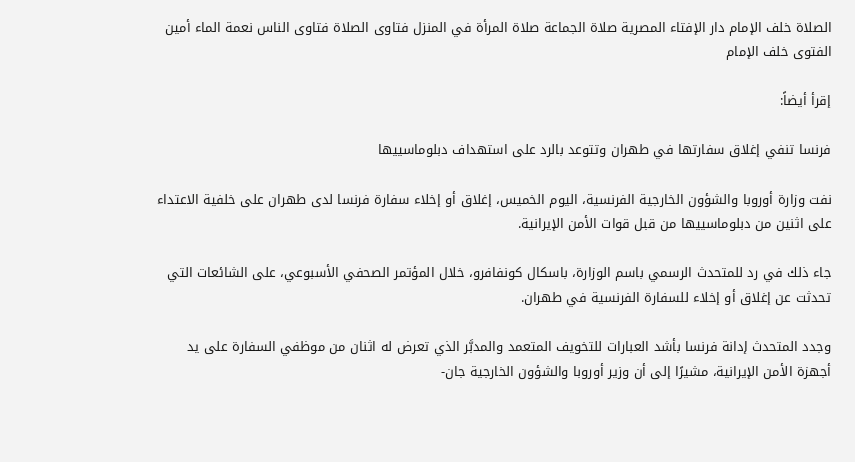الصلاة خلف الإمام دار الإفتاء المصرية صلاة الجماعة صلاة المرأة في المنزل فتاوى الصلاة فتاوى الناس نعمة الماء أمین الفتوى خلف الإمام

إقرأ أيضاً:

فرنسا تنفي إغلاق سفارتها في طهران وتتوعد بالرد على استهداف دبلوماسييها

نفت وزارة أوروبا والشؤون الخارجية الفرنسية، اليوم الخميس، إغلاق أو إخلاء سفارة فرنسا لدى طهران على خلفية الاعتداء على اثنين من دبلوماسييها من قبل قوات الأمن الإيرانية.

جاء ذلك في رد للمتحدث الرسمي باسم الوزارة، باسكال كونفافرو، خلال المؤتمر الصحفي الأسبوعي، على الشائعات التي تحدثت عن إغلاق أو إخلاء للسفارة الفرنسية في طهران.

وجدد المتحدث إدانة فرنسا بأشد العبارات للتخويف المتعمد والمدبَّر الذي تعرض له اثنان من موظفي السفارة على يد أجهزة الأمن الإيرانية، مشيرًا إلى أن وزير أوروبا والشؤون الخارجية جان-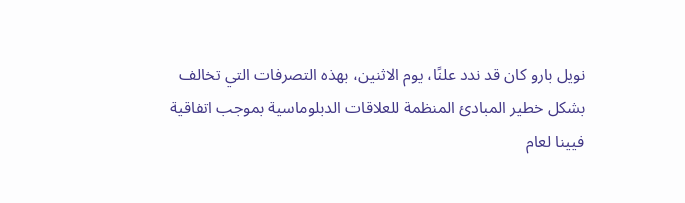نويل بارو كان قد ندد علنًا، يوم الاثنين، بهذه التصرفات التي تخالف بشكل خطير المبادئ المنظمة للعلاقات الدبلوماسية بموجب اتفاقية فيينا لعام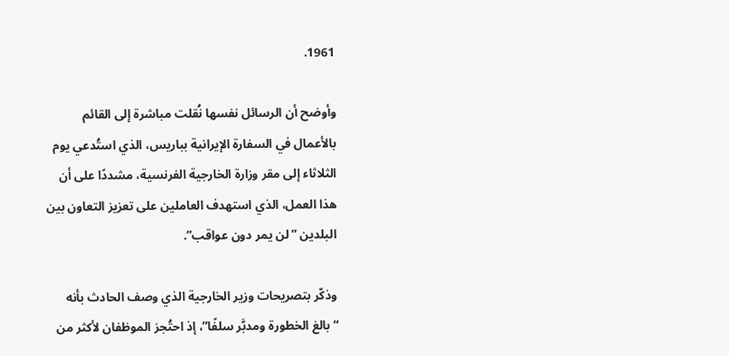1961.

وأوضح أن الرسائل نفسها نُقلت مباشرة إلى القائم بالأعمال في السفارة الإيرانية بباريس، الذي استُدعي يوم الثلاثاء إلى مقر وزارة الخارجية الفرنسية، مشددًا على أن هذا العمل، الذي استهدف العاملين على تعزيز التعاون بين البلدين ”لن يمر دون عواقب”.

وذكّر بتصريحات وزير الخارجية الذي وصف الحادث بأنه “بالغ الخطورة ومدبَّر سلفًا”، إذ احتُجز الموظفان لأكثر من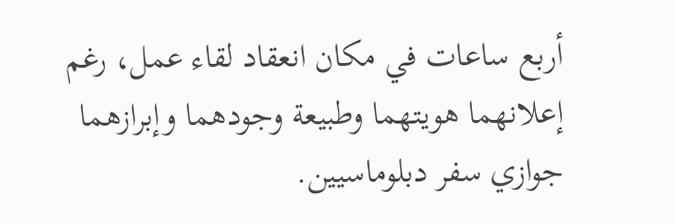أربع ساعات في مكان انعقاد لقاء عمل، رغم إعلانهما هويتهما وطبيعة وجودهما وإبرازهما جوازي سفر دبلوماسيين.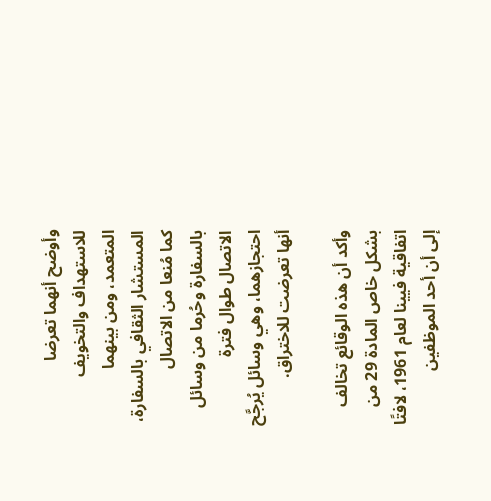وأوضح أنهما تعرضا للاستهداف والتخويف المتعمد، ومن بينهما المستشار الثقافي بالسفارة، كما مُنعا من الاتصال بالسفارة وحُرما من وسائل الاتصال طوال فترة احتجازهما، وهي وسائل يُرجَّح أنها تعرضت للاختراق.

وأكد أن هذه الوقائع تخالف بشكل خاص المادة 29 من اتفاقية فيينا لعام 1961، لافتًا إلى أن أحد الموظفين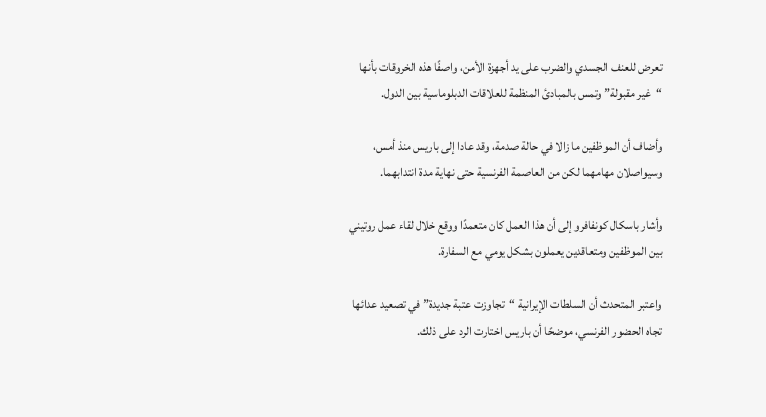تعرض للعنف الجسدي والضرب على يد أجهزة الأمن، واصفًا هذه الخروقات بأنها “غير مقبولة” وتمس بالمبادئ المنظمة للعلاقات الدبلوماسية بين الدول.

وأضاف أن الموظفين ما زالا في حالة صدمة، وقد عادا إلى باريس منذ أمس، وسيواصلان مهامهما لكن من العاصمة الفرنسية حتى نهاية مدة انتدابهما.

وأشار باسكال كونفافرو إلى أن هذا العمل كان متعمدًا ووقع خلال لقاء عمل روتيني بين الموظفين ومتعاقدين يعملون بشكل يومي مع السفارة.

واعتبر المتحدث أن السلطات الإيرانية “تجاوزت عتبة جديدة” في تصعيد عدائها تجاه الحضور الفرنسي، موضحًا أن باريس اختارت الرد على ذلك.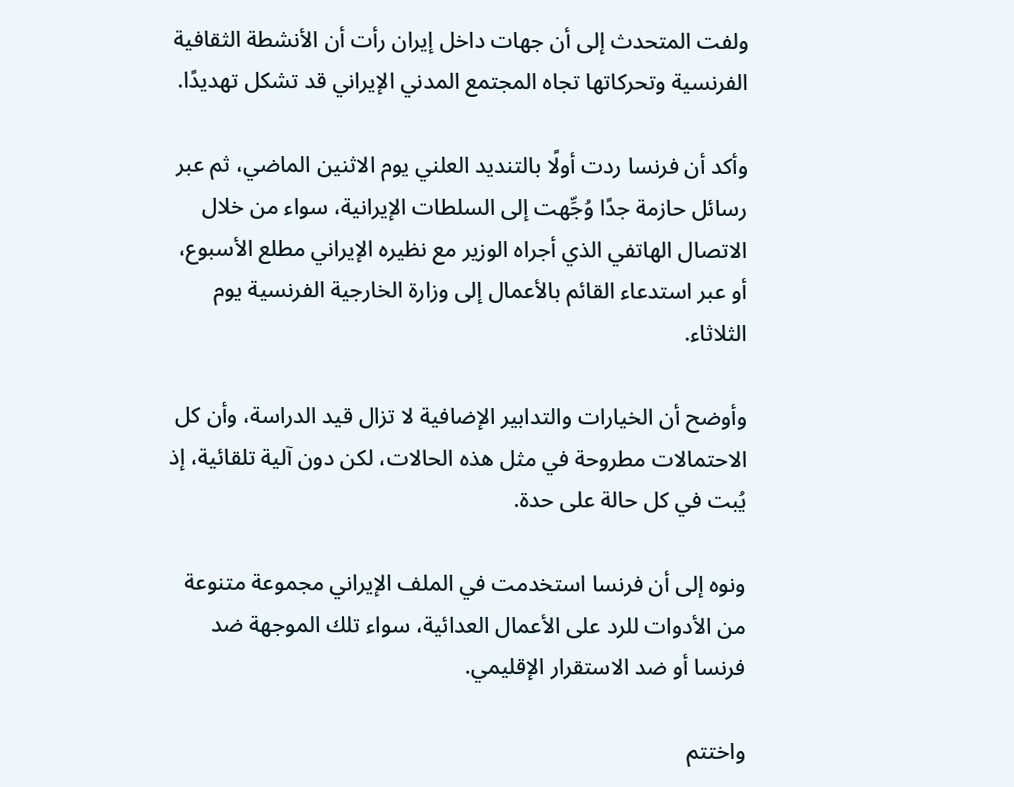ولفت المتحدث إلى أن جهات داخل إيران رأت أن الأنشطة الثقافية الفرنسية وتحركاتها تجاه المجتمع المدني الإيراني قد تشكل تهديدًا.

وأكد أن فرنسا ردت أولًا بالتنديد العلني يوم الاثنين الماضي، ثم عبر رسائل حازمة جدًا وُجِّهت إلى السلطات الإيرانية، سواء من خلال الاتصال الهاتفي الذي أجراه الوزير مع نظيره الإيراني مطلع الأسبوع، أو عبر استدعاء القائم بالأعمال إلى وزارة الخارجية الفرنسية يوم الثلاثاء.

وأوضح أن الخيارات والتدابير الإضافية لا تزال قيد الدراسة، وأن كل الاحتمالات مطروحة في مثل هذه الحالات، لكن دون آلية تلقائية، إذ يُبت في كل حالة على حدة.

ونوه إلى أن فرنسا استخدمت في الملف الإيراني مجموعة متنوعة من الأدوات للرد على الأعمال العدائية، سواء تلك الموجهة ضد فرنسا أو ضد الاستقرار الإقليمي.

واختتم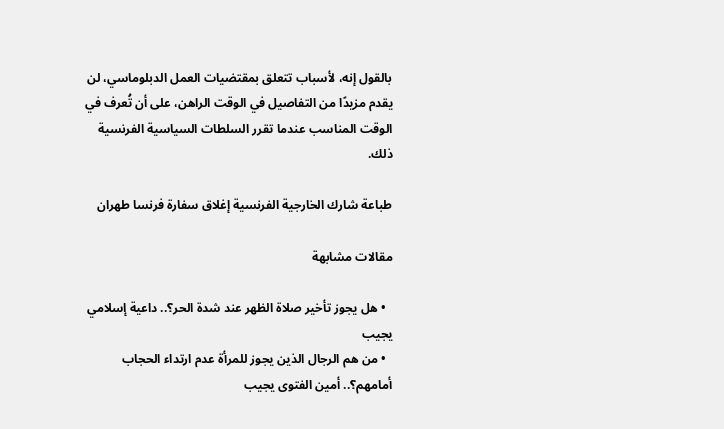بالقول إنه، لأسباب تتعلق بمقتضيات العمل الدبلوماسي، لن يقدم مزيدًا من التفاصيل في الوقت الراهن، على أن تُعرف في الوقت المناسب عندما تقرر السلطات السياسية الفرنسية ذلك.

طباعة شارك الخارجية الفرنسية إغلاق سفارة فرنسا طهران

مقالات مشابهة

  • هل يجوز تأخير صلاة الظهر عند شدة الحر؟.. داعية إسلامي يجيب
  • من هم الرجال الذين يجوز للمرأة عدم ارتداء الحجاب أمامهم؟.. أمين الفتوى يجيب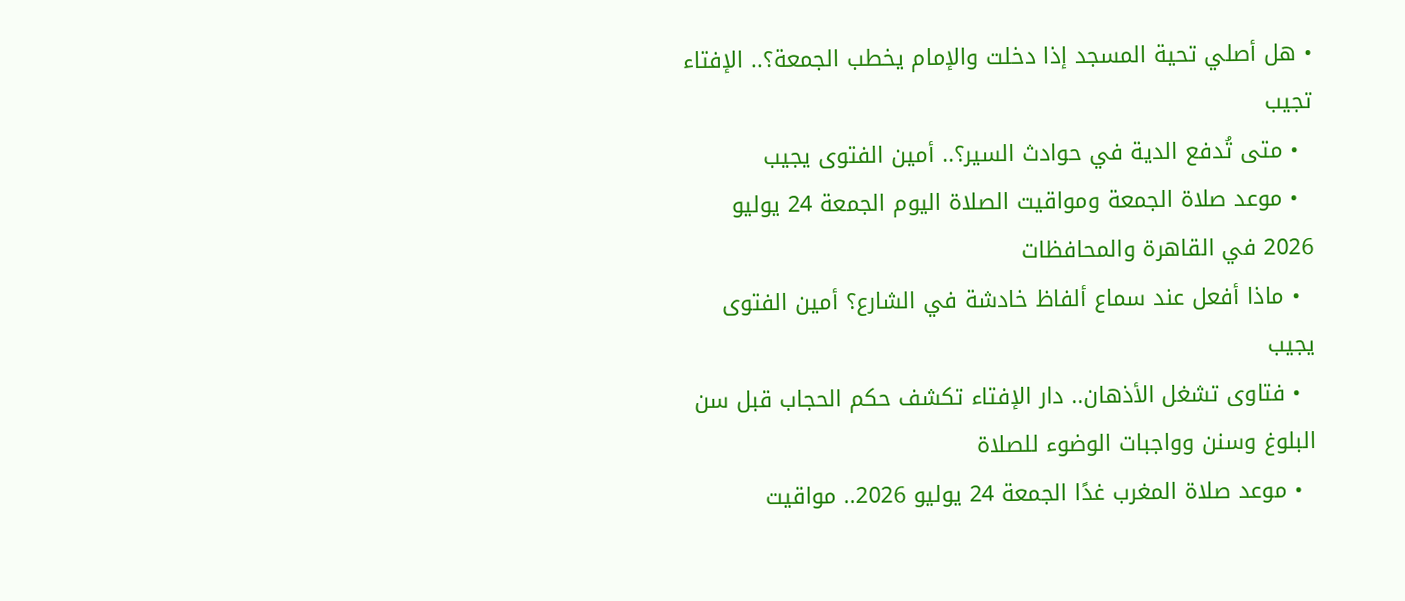• هل أصلي تحية المسجد إذا دخلت والإمام يخطب الجمعة؟.. الإفتاء تجيب
  • متى تُدفع الدية في حوادث السير؟.. أمين الفتوى يجيب
  • موعد صلاة الجمعة ومواقيت الصلاة اليوم الجمعة 24 يوليو 2026 في القاهرة والمحافظات
  • ماذا أفعل عند سماع ألفاظ خادشة في الشارع؟ أمين الفتوى يجيب
  • فتاوى تشغل الأذهان.. دار الإفتاء تكشف حكم الحجاب قبل سن البلوغ وسنن وواجبات الوضوء للصلاة
  • موعد صلاة المغرب غدًا الجمعة 24 يوليو 2026.. مواقيت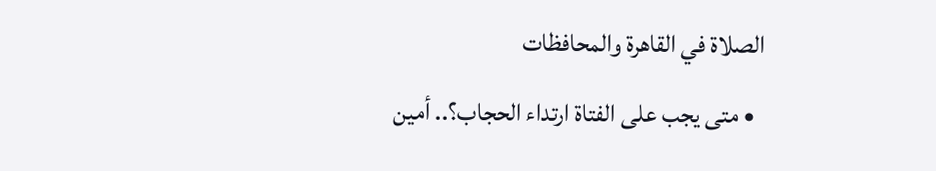الصلاة في القاهرة والمحافظات
  • متى يجب على الفتاة ارتداء الحجاب؟.. أمين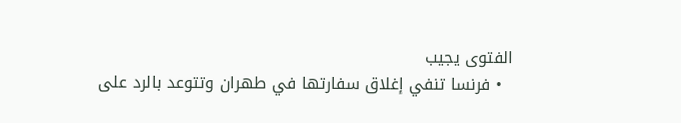الفتوى يجيب
  • فرنسا تنفي إغلاق سفارتها في طهران وتتوعد بالرد على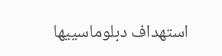استهداف دبلوماسييها